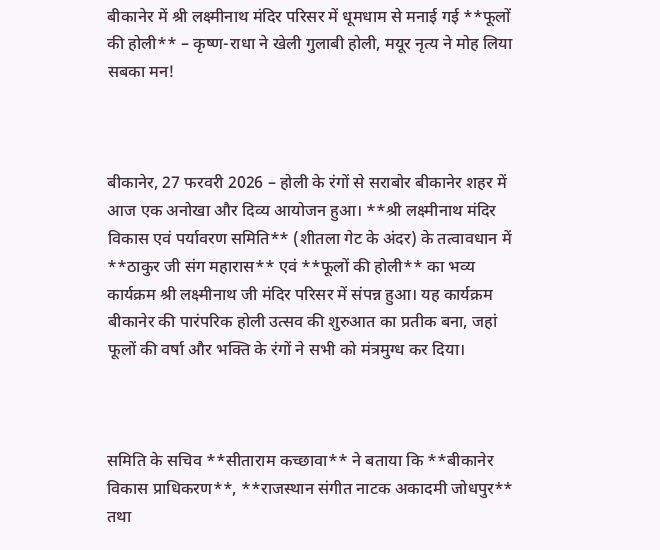बीकानेर में श्री लक्ष्मीनाथ मंदिर परिसर में धूमधाम से मनाई गई **फूलों की होली** – कृष्ण-राधा ने खेली गुलाबी होली, मयूर नृत्य ने मोह लिया सबका मन!



बीकानेर, 27 फरवरी 2026 – होली के रंगों से सराबोर बीकानेर शहर में आज एक अनोखा और दिव्य आयोजन हुआ। **श्री लक्ष्मीनाथ मंदिर विकास एवं पर्यावरण समिति** (शीतला गेट के अंदर) के तत्वावधान में **ठाकुर जी संग महारास** एवं **फूलों की होली** का भव्य कार्यक्रम श्री लक्ष्मीनाथ जी मंदिर परिसर में संपन्न हुआ। यह कार्यक्रम बीकानेर की पारंपरिक होली उत्सव की शुरुआत का प्रतीक बना, जहां फूलों की वर्षा और भक्ति के रंगों ने सभी को मंत्रमुग्ध कर दिया।



समिति के सचिव **सीताराम कच्छावा** ने बताया कि **बीकानेर विकास प्राधिकरण**, **राजस्थान संगीत नाटक अकादमी जोधपुर** तथा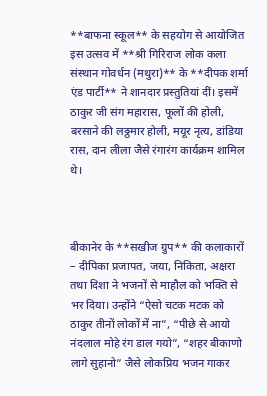**बाफना स्कूल** के सहयोग से आयोजित इस उत्सव में **श्री गिरिराज लोक कला संस्थान गोवर्धन (मथुरा)** के **दीपक शर्मा एंड पार्टी** ने शानदार प्रस्तुतियां दीं। इसमें ठाकुर जी संग महारास, फूलों की होली, बरसाने की लठ्ठमार होली, मयूर नृत्य, डांडिया रास, दान लीला जैसे रंगारंग कार्यक्रम शामिल थे।



बीकानेर के **सखीज ग्रुप** की कलाकारों – दीपिका प्रजापत, जया, निकिता, अक्षरा तथा दिशा ने भजनों से माहौल को भक्ति से भर दिया। उन्होंने “ऐसो चटक मटक को ठाकुर तीनों लोकों में ना”, “पीछे से आयो नंदलाल मोहे रंग डाल गयो”, “शहर बीकाणो लागे सुहानो” जैसे लोकप्रिय भजन गाकर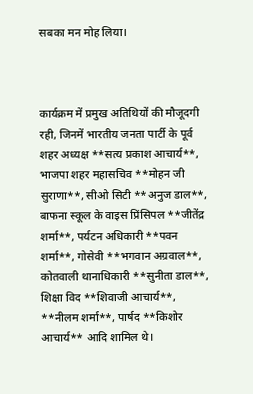सबका मन मोह लिया।



कार्यक्रम में प्रमुख अतिथियों की मौजूदगी रही, जिनमें भारतीय जनता पार्टी के पूर्व शहर अध्यक्ष **सत्य प्रकाश आचार्य**, भाजपा शहर महासचिव **मोहन जी सुराणा**, सीओ सिटी **अनुज डाल**, बाफना स्कूल के वाइस प्रिंसिपल **जीतेंद्र शर्मा**, पर्यटन अधिकारी **पवन शर्मा**, गोसेवी **भगवान अग्रवाल**, कोतवाली थानाधिकारी **सुनीता डाल**, शिक्षा विद **शिवाजी आचार्य**, **नीलम शर्मा**, पार्षद **किशोर आचार्य** आदि शामिल थे।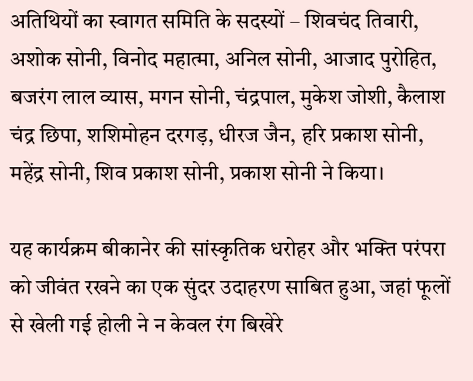अतिथियों का स्वागत समिति के सदस्यों – शिवचंद तिवारी, अशोक सोनी, विनोद महात्मा, अनिल सोनी, आजाद पुरोहित, बजरंग लाल व्यास, मगन सोनी, चंद्रपाल, मुकेश जोशी, कैलाश चंद्र छिपा, शशिमोहन दरगड़, धीरज जैन, हरि प्रकाश सोनी, महेंद्र सोनी, शिव प्रकाश सोनी, प्रकाश सोनी ने किया।

यह कार्यक्रम बीकानेर की सांस्कृतिक धरोहर और भक्ति परंपरा को जीवंत रखने का एक सुंदर उदाहरण साबित हुआ, जहां फूलों से खेली गई होली ने न केवल रंग बिखेरे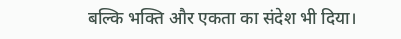बल्कि भक्ति और एकता का संदेश भी दिया।